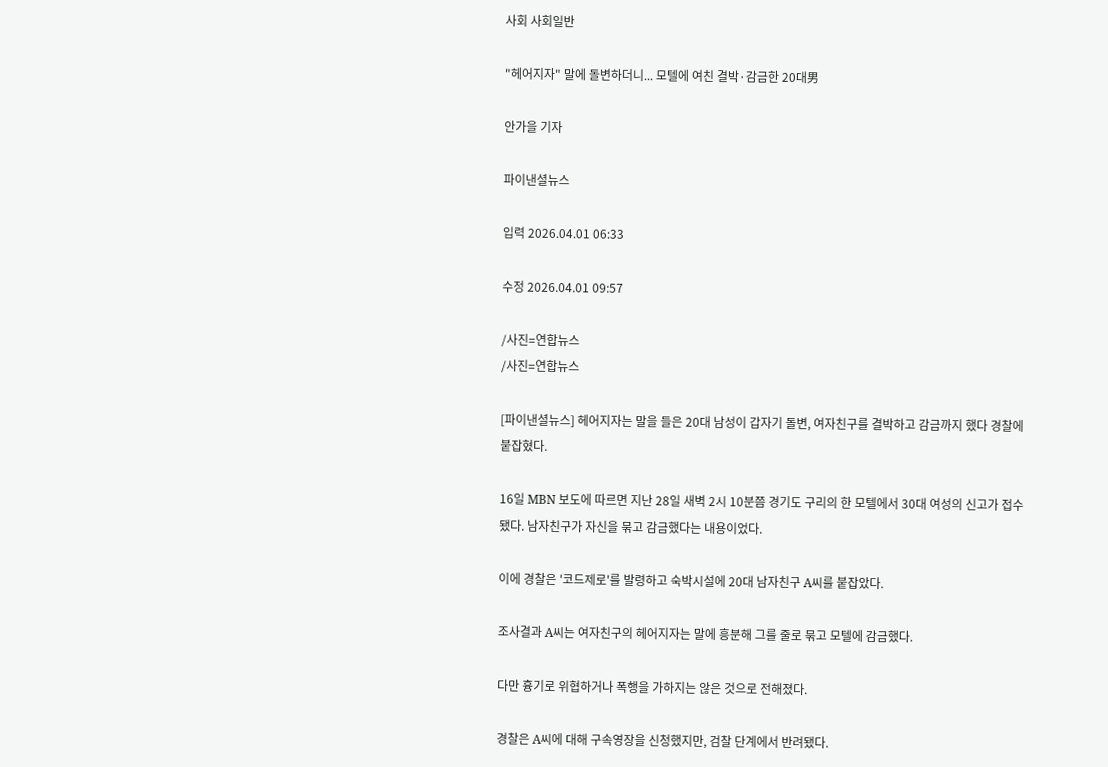사회 사회일반

"헤어지자" 말에 돌변하더니... 모텔에 여친 결박·감금한 20대男

안가을 기자

파이낸셜뉴스

입력 2026.04.01 06:33

수정 2026.04.01 09:57

/사진=연합뉴스
/사진=연합뉴스

[파이낸셜뉴스] 헤어지자는 말을 들은 20대 남성이 갑자기 돌변, 여자친구를 결박하고 감금까지 했다 경찰에 붙잡혔다.

16일 MBN 보도에 따르면 지난 28일 새벽 2시 10분쯤 경기도 구리의 한 모텔에서 30대 여성의 신고가 접수됐다. 남자친구가 자신을 묶고 감금했다는 내용이었다.

이에 경찰은 '코드제로'를 발령하고 숙박시설에 20대 남자친구 A씨를 붙잡았다.

조사결과 A씨는 여자친구의 헤어지자는 말에 흥분해 그를 줄로 묶고 모텔에 감금했다.

다만 흉기로 위협하거나 폭행을 가하지는 않은 것으로 전해졌다.

경찰은 A씨에 대해 구속영장을 신청했지만, 검찰 단계에서 반려됐다.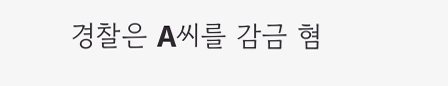경찰은 A씨를 감금 혐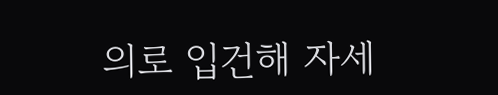의로 입건해 자세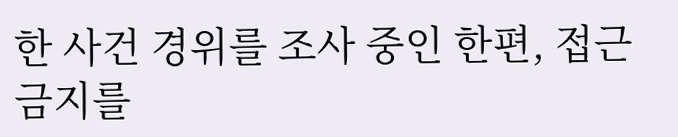한 사건 경위를 조사 중인 한편, 접근 금지를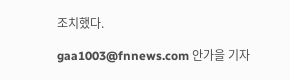조치했다.

gaa1003@fnnews.com 안가을 기자